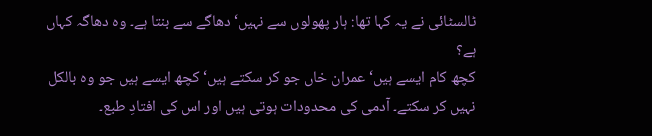ٹالسٹائی نے یہ کہا تھا: ہار پھولوں سے نہیں‘ دھاگے سے بنتا ہے۔ وہ دھاگہ کہاں ہے؟
کچھ کام ایسے ہیں‘ عمران خاں جو کر سکتے ہیں‘ کچھ ایسے ہیں جو وہ بالکل نہیں کر سکتے۔ آدمی کی محدودات ہوتی ہیں اور اس کی افتادِ طبع۔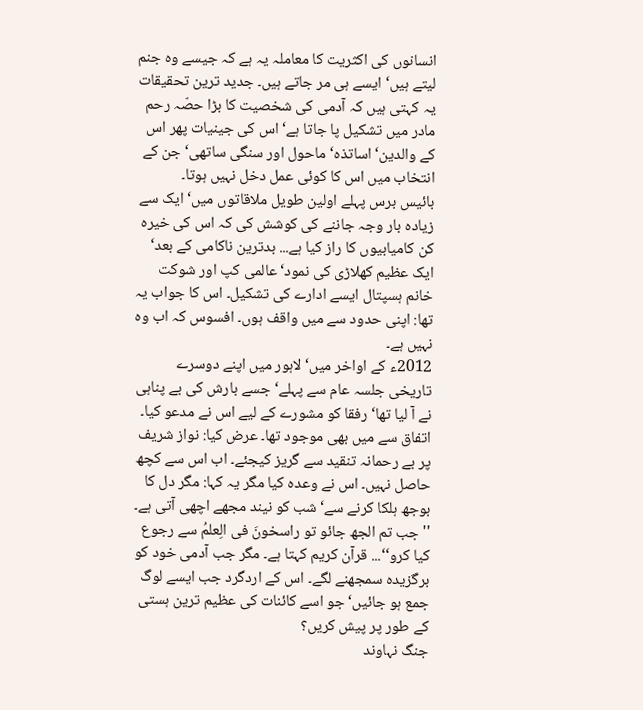انسانوں کی اکثریت کا معاملہ یہ ہے کہ جیسے وہ جنم لیتے ہیں‘ ایسے ہی مر جاتے ہیں۔ جدید ترین تحقیقات یہ کہتی ہیں کہ آدمی کی شخصیت کا بڑا حصّہ رحم مادر میں تشکیل پا جاتا ہے‘ اس کی جینیات پھر اس کے والدین‘ اساتذہ‘ ماحول اور سنگی ساتھی‘ جن کے انتخاب میں اس کا کوئی عمل دخل نہیں ہوتا۔
بائیس برس پہلے اولین طویل ملاقاتوں میں‘ ایک سے زیادہ بار وجہ جاننے کی کوشش کی کہ اس کی خیرہ کن کامیابیوں کا راز کیا ہے... بدترین ناکامی کے بعد‘ ایک عظیم کھلاڑی کی نمود‘ عالمی کپ اور شوکت خانم ہسپتال ایسے ادارے کی تشکیل۔ اس کا جواب یہ تھا: اپنی حدود سے میں واقف ہوں۔ افسوس کہ اب وہ نہیں ہے۔
2012ء کے اواخر میں‘ لاہور میں اپنے دوسرے تاریخی جلسہ عام سے پہلے‘ جسے بارش کی بے پناہی نے آ لیا تھا‘ رفقا کو مشورے کے لیے اس نے مدعو کیا۔ اتفاق سے میں بھی موجود تھا۔ عرض کیا: نواز شریف پر بے رحمانہ تنقید سے گریز کیجئے۔ اب اس سے کچھ حاصل نہیں۔ اس نے وعدہ کیا مگر یہ کہا: مگر دل کا بوجھ ہلکا کرنے سے‘ شب کو نیند مجھے اچھی آتی ہے۔
''جب تم الجھ جائو تو راسخونَ فی الِعلمُ سے رجوع کیا کرو‘‘... قرآن کریم کہتا ہے۔ مگر جب آدمی خود کو برگزیدہ سمجھنے لگے۔ اس کے اردگرد جب ایسے لوگ جمع ہو جائیں‘ جو اسے کائنات کی عظیم ترین ہستی کے طور پر پیش کریں؟
جنگ نہاوند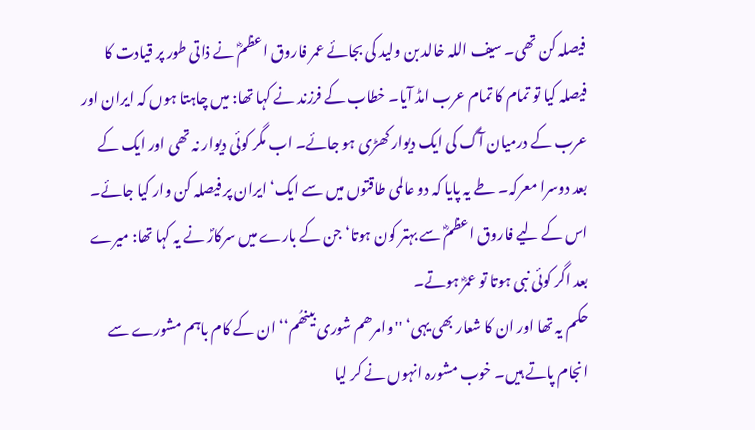فیصلہ کن تھی۔ سیف اللہ خالد بن ولید کی بجائے عمر فاروق اعظمؓ نے ذاتی طور پر قیادت کا فیصلہ کیا تو تمام کا تمام عرب امڈ آیا۔ خطاب کے فرزند نے کہا تھا: میں چاہتا ہوں کہ ایران اور عرب کے درمیان آگ کی ایک دیوار کھڑی ہو جائے۔ اب مگر کوئی دیوار نہ تھی اور ایک کے بعد دوسرا معرکہ۔ طے یہ پایا کہ دو عالمی طاقتوں میں سے ایک‘ ایران پر فیصلہ کن وار کیا جائے۔ اس کے لیے فاروق اعظمؓ سے بہتر کون ہوتا‘ جن کے بارے میں سرکارؐ نے یہ کہا تھا: میرے بعد اگر کوئی نبی ہوتا تو عمرؓ ہوتے۔
حکم یہ تھا اور ان کا شعار بھی یہی‘ ''وامرھم شوری بینھُم‘‘ ان کے کام باہم مشورے سے انجام پاتے ہیں۔ خوب مشورہ انہوں نے کر لیا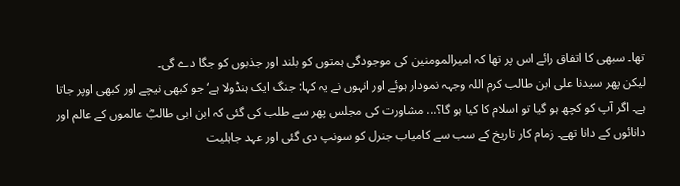تھا۔ سبھی کا اتفاق رائے اس پر تھا کہ امیرالمومنین کی موجودگی ہمتوں کو بلند اور جذبوں کو جگا دے گی۔
لیکن پھر سیدنا علی ابن طالب کرم اللہ وجہہ نمودار ہوئے اور انہوں نے یہ کہا: جنگ ایک ہنڈولا ہے‘ جو کبھی نیچے اور کبھی اوپر جاتا ہے۔ اگر آپ کو کچھ ہو گیا تو اسلام کا کیا ہو گا؟... مشاورت کی مجلس پھر سے طلب کی گئی کہ ابن ابی طالبؓ عالموں کے عالم اور دانائوں کے دانا تھے۔ زمام کار تاریخ کے سب سے کامیاب جنرل کو سونپ دی گئی اور عہد جاہلیت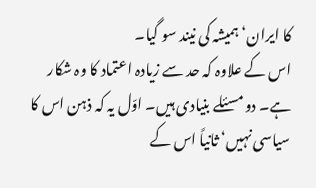کا ایران‘ ہمیشہ کی نیند سو گیا۔
اس کے علاوہ کہ حد سے زیادہ اعتماد کا وہ شکار ہے۔ دو مسئلے بنیادی ہیں۔ اوّل یہ کہ ذہن اس کا سیاسی نہیں‘ ثانیاً اس کے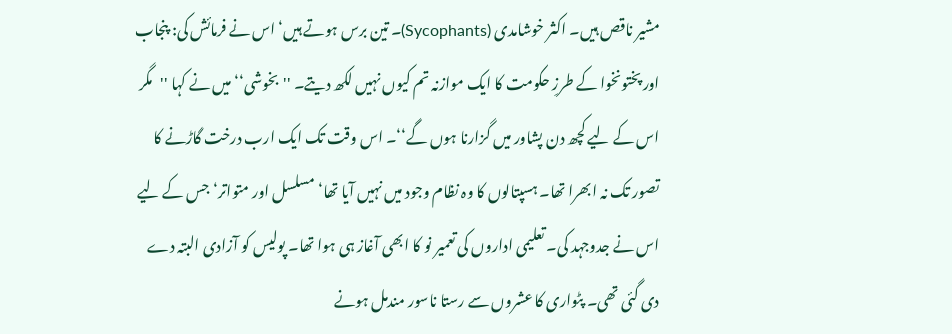مشیر ناقص ہیں۔ اکثر خوشامدی (Sycophants)۔ تین برس ہوتے ہیں‘ اس نے فرمائش کی: پنجاب اور پختونخوا کے طرزِ حکومت کا ایک موازنہ تم کیوں نہیں لکھ دیتے۔ ''بخوشی‘‘ میں نے کہا ''مگر اس کے لیے کچھ دن پشاور میں گزارنا ہوں گے‘‘۔ اس وقت تک ایک ارب درخت گاڑنے کا تصور تک نہ ابھرا تھا۔ ہسپتالوں کا وہ نظام وجود میں نہیں آیا تھا‘ مسلسل اور متواتر‘ جس کے لیے اس نے جدوجہد کی۔ تعلیمی اداروں کی تعمیر نو کا ابھی آغاز ہی ہوا تھا۔ پولیس کو آزادی البتہ دے دی گئی تھی۔ پٹواری کا عشروں سے رستا ناسور مندمل ہونے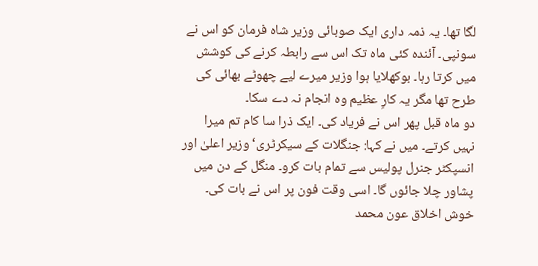لگا تھا۔ یہ ذمہ داری ایک صوبائی وزیر شاہ فرمان کو اس نے سونپی۔ آئندہ کئی ماہ تک اس سے رابطہ کرنے کی کوشش میں کرتا رہا۔ بوکھلایا ہوا وزیر میرے لیے چھوٹے بھائی کی طرح تھا مگر یہ کارِ عظیم وہ انجام نہ دے سکا۔
دو ماہ قبل پھر اس نے فریاد کی۔ ایک ذرا سا کام تم میرا نہیں کرتے۔ میں نے کہا: جنگلات کے سیکرٹری‘ وزیر اعلیٰ اور انسپکٹر جنرل پولیس سے تمام بات کرو۔ منگل کے دن میں پشاور چلا جائوں گا۔ اسی وقت فون پر اس نے بات کی۔ خوش اخلاق عون محمد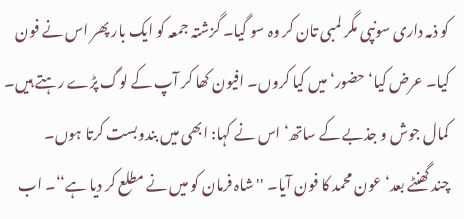کو ذمہ داری سونپی مگر لمبی تان کر وہ سو گیا۔ گزشتہ جمعہ کو ایک بار پھر اس نے فون کیا۔ عرض کیا‘ حضور‘ میں کیا کروں۔ افیون کھا کر آپ کے لوگ پڑے رہتے ہیں۔ کمال جوش و جذبے کے ساتھ‘ اس نے کہا: ابھی میں بندوبست کرتا ہوں۔
چند گھنٹے بعد‘ عون محمد کا فون آیا۔ ''شاہ فرمان کو میں نے مطلع کر دیا ہے‘‘۔ اب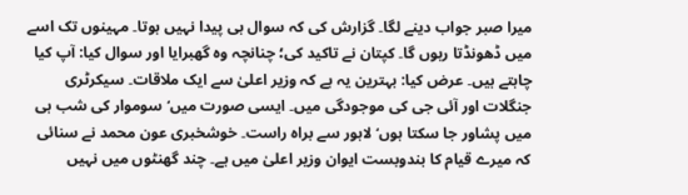میرا صبر جواب دینے لگا۔ گزارش کی کہ سوال ہی پیدا نہیں ہوتا۔ مہینوں تک اسے میں ڈھونڈتا رہوں گا۔ کپتان نے تاکید کی؛ چنانچہ وہ گھبرایا اور سوال کیا: آپ کیا چاہتے ہیں۔ عرض کیا: بہترین یہ ہے کہ وزیر اعلیٰ سے ایک ملاقات۔ سیکرٹری جنگلات اور آئی جی کی موجودگی میں۔ ایسی صورت میں‘ سوموار کی شب ہی میں پشاور جا سکتا ہوں‘ لاہور سے براہ راست۔ خوشخبری عون محمد نے سنائی کہ میرے قیام کا بندوبست ایوان وزیر اعلیٰ میں ہے۔ چند گھنٹوں میں نہیں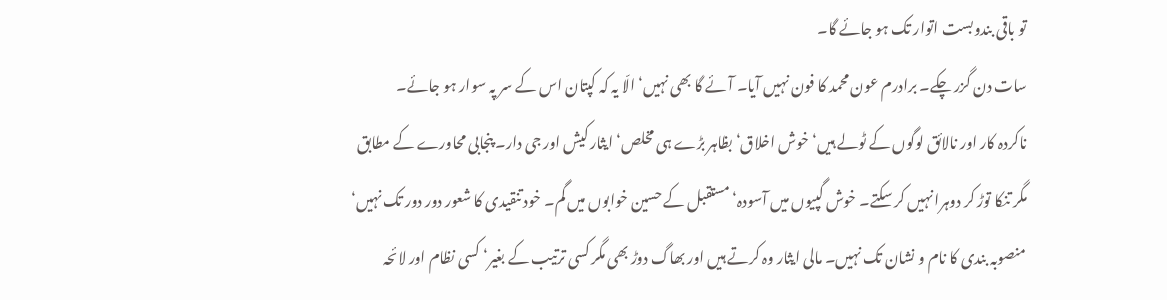تو باقی بندوبست اتوار تک ہو جائے گا۔
سات دن گزر چکے۔ برادرم عون محمد کا فون نہیں آیا۔ آئے گا بھی نہیں‘ الّا یہ کہ کپتان اس کے سر پہ سوار ہو جائے۔
ناکردہ کار اور نالائق لوگوں کے ٹولے ہیں‘ خوش اخلاق‘ بظاہر بڑے ہی مخلص‘ ایثار کیش اور جی دار۔ پنجابی محاورے کے مطابق مگر تنکا توڑ کر دوہرا نہیں کر سکتے۔ خوش گپیوں میں آسودہ‘ مستقبل کے حسین خوابوں میں گم۔ خود تنقیدی کا شعور دور دور تک نہیں‘ منصوبہ بندی کا نام و نشان تک نہیں۔ مالی ایثار وہ کرتے ہیں اور بھاگ دوڑ بھی مگر کسی ترتیب کے بغیر‘ کسی نظام اور لائحہ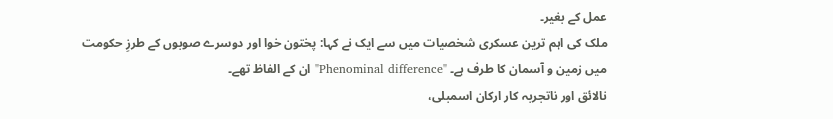عمل کے بغیر۔
ملک کی اہم ترین عسکری شخصیات میں سے ایک نے کہا: پختون خوا اور دوسرے صوبوں کے طرزِ حکومت میں زمین و آسمان کا طرف ہے۔ "Phenominal difference" ان کے الفاظ تھے۔
نالائق اور ناتجربہ کار ارکان اسمبلی،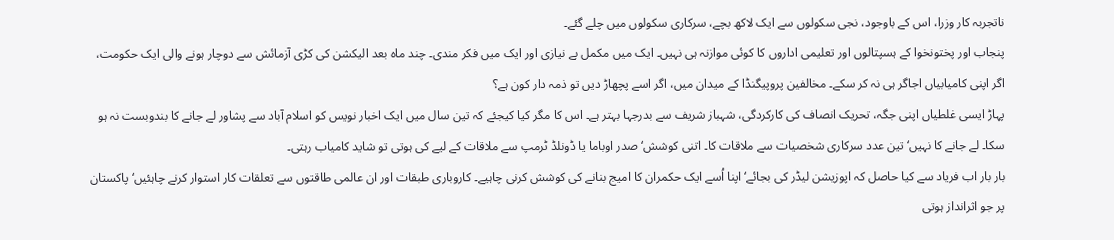ناتجربہ کار وزرا، اس کے باوجود، نجی سکولوں سے ایک لاکھ بچے، سرکاری سکولوں میں چلے گئے۔
پنجاب اور پختونخوا کے ہسپتالوں اور تعلیمی اداروں کا کوئی موازنہ ہی نہیں۔ ایک میں مکمل بے نیازی اور ایک میں فکر مندی۔ چند ماہ بعد الیکشن کی کڑی آزمائش سے دوچار ہونے والی ایک حکومت، اگر اپنی کامیابیاں اجاگر ہی نہ کر سکے۔ مخالفین پروپیگنڈا کے میدان میں، اگر اسے پچھاڑ دیں تو ذمہ دار کون ہے؟
پہاڑ ایسی غلطیاں اپنی جگہ، تحریک انصاف کی کارکردگی، شہباز شریف سے بدرجہا بہتر ہے۔ اس کا مگر کیا کیجئے کہ تین سال میں ایک اخبار نویس کو اسلام آباد سے پشاور لے جانے کا بندوبست نہ ہو سکا۔ لے جانے کا نہیں‘ تین عدد سرکاری شخصیات سے ملاقات کا۔ اتنی کوشش‘ صدر اوباما یا ڈونلڈ ٹرمپ سے ملاقات کے لیے کی ہوتی تو شاید کامیاب رہتی۔
بار بار اب فریاد سے کیا حاصل کہ اپوزیشن لیڈر کی بجائے‘ اپنا اُسے ایک حکمران کا امیج بنانے کی کوشش کرنی چاہیے۔ کاروباری طبقات اور ان عالمی طاقتوں سے تعلقات کار استوار کرنے چاہئیں‘ پاکستان پر جو اثرانداز ہوتی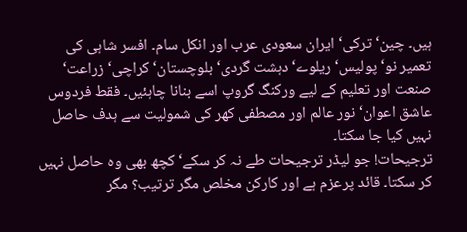ہیں۔ چین‘ ترکی‘ ایران سعودی عرب اور انکل سام۔ افسر شاہی کی تعمیر نو‘ پولیس‘ ریلوے‘ دہشت گردی‘ بلوچستان‘ کراچی‘ زراعت‘ صنعت اور تعلیم کے لیے ورکنگ گروپ اسے بنانا چاہئیں۔ فقط فردوس عاشق اعوان‘ نور عالم اور مصطفی کھر کی شمولیت سے ہدف حاصل نہیں کیا جا سکتا۔
ترجیحات! جو لیڈر ترجیحات طے نہ کر سکے‘ کچھ بھی وہ حاصل نہیں کر سکتا۔ قائد پرعزم ہے اور کارکن مخلص مگر ترتیب؟ مگر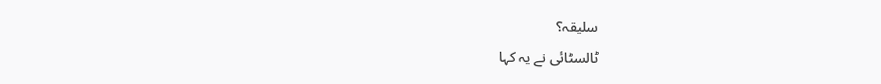سلیقہ؟
ٹالسٹائی نے یہ کہا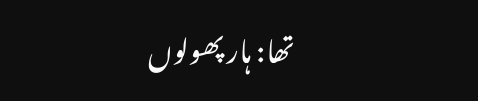تھا: ہار پھولوں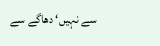سے نہیں‘ دھاگے سے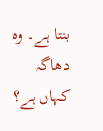بنتا ہے۔ وہ دھاگہ کہاں ہے؟